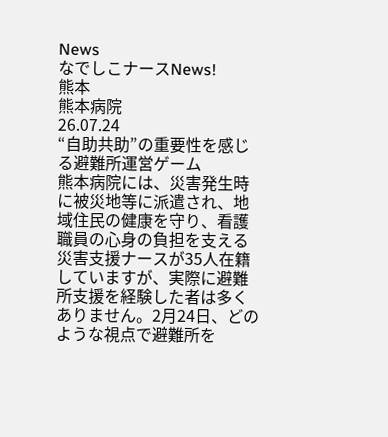News
なでしこナースNews!
熊本
熊本病院
26.07.24
“自助共助”の重要性を感じる避難所運営ゲーム
熊本病院には、災害発生時に被災地等に派遣され、地域住民の健康を守り、看護職員の心身の負担を支える災害支援ナースが35人在籍していますが、実際に避難所支援を経験した者は多くありません。2月24日、どのような視点で避難所を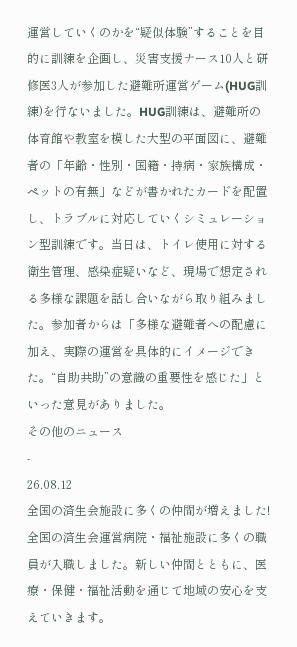運営していくのかを“疑似体験”することを目的に訓練を企画し、災害支援ナース10人と研修医3人が参加した避難所運営ゲーム(HUG訓練)を行ないました。HUG訓練は、避難所の体育館や教室を模した大型の平面図に、避難者の「年齢・性別・国籍・持病・家族構成・ペットの有無」などが書かれたカードを配置し、トラブルに対応していくシミュレーション型訓練です。当日は、トイレ使用に対する衛生管理、感染症疑いなど、現場で想定される多様な課題を話し合いながら取り組みました。参加者からは「多様な避難者への配慮に加え、実際の運営を具体的にイメージできた。“自助共助”の意識の重要性を感じた」といった意見がありました。
その他のニュース
-
26.08.12
全国の済生会施設に多くの仲間が増えました!
全国の済生会運営病院・福祉施設に多くの職員が入職しました。新しい仲間とともに、医療・保健・福祉活動を通じて地域の安心を支えていきます。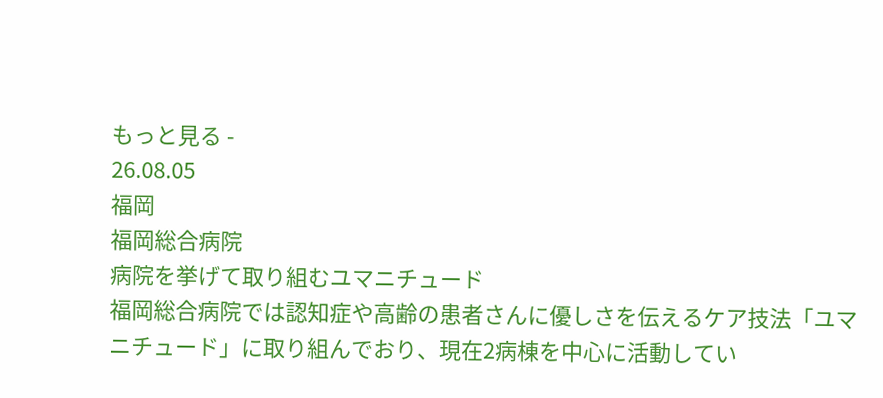もっと見る -
26.08.05
福岡
福岡総合病院
病院を挙げて取り組むユマニチュード
福岡総合病院では認知症や高齢の患者さんに優しさを伝えるケア技法「ユマニチュード」に取り組んでおり、現在2病棟を中心に活動してい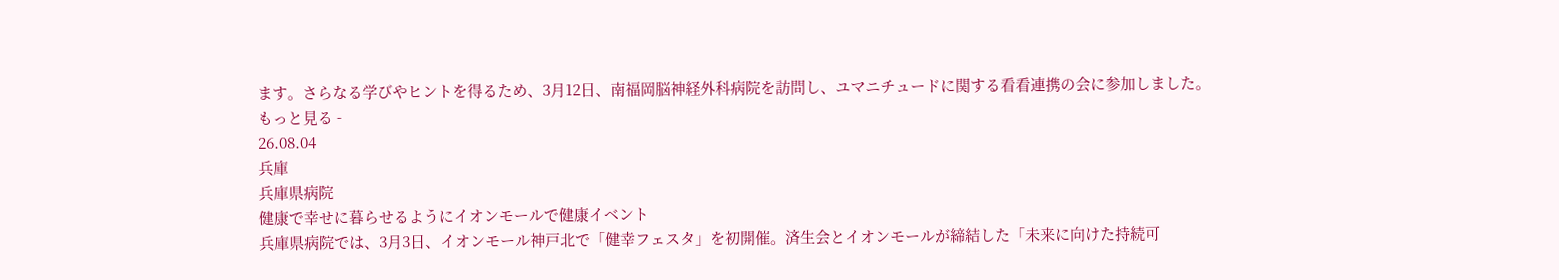ます。さらなる学びやヒントを得るため、3月12日、南福岡脳神経外科病院を訪問し、ユマニチュードに関する看看連携の会に参加しました。
もっと見る -
26.08.04
兵庫
兵庫県病院
健康で幸せに暮らせるようにイオンモールで健康イベント
兵庫県病院では、3月3日、イオンモール神戸北で「健幸フェスタ」を初開催。済生会とイオンモールが締結した「未来に向けた持続可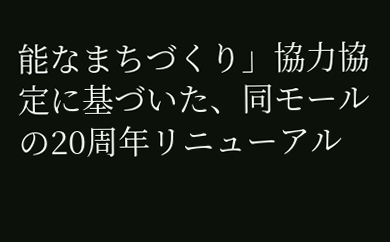能なまちづくり」協力協定に基づいた、同モールの20周年リニューアル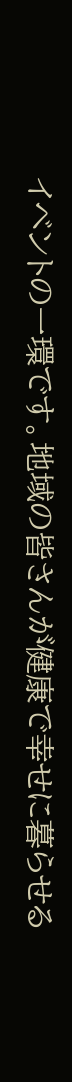イベントの一環です。地域の皆さんが健康で幸せに暮らせる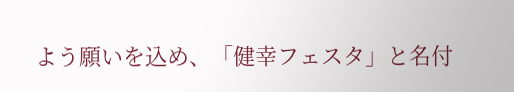よう願いを込め、「健幸フェスタ」と名付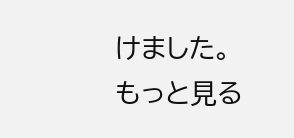けました。
もっと見る